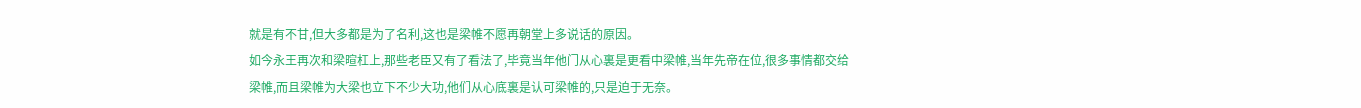就是有不甘,但大多都是为了名利,这也是梁帷不愿再朝堂上多说话的原因。
如今永王再次和梁暄杠上,那些老臣又有了看法了,毕竟当年他门从心裏是更看中梁帷,当年先帝在位,很多事情都交给梁帷,而且梁帷为大梁也立下不少大功,他们从心底裏是认可梁帷的,只是迫于无奈。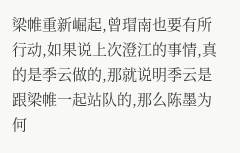梁帷重新崛起,曾瑁南也要有所行动,如果说上次澄江的事情,真的是季云做的,那就说明季云是跟梁帷一起站队的,那么陈墨为何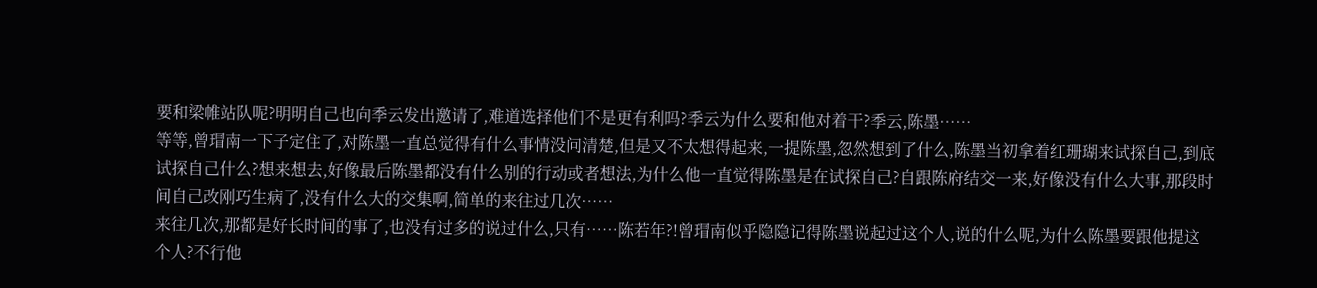要和梁帷站队呢?明明自己也向季云发出邀请了,难道选择他们不是更有利吗?季云为什么要和他对着干?季云,陈墨……
等等,曾瑁南一下子定住了,对陈墨一直总觉得有什么事情没问清楚,但是又不太想得起来,一提陈墨,忽然想到了什么,陈墨当初拿着红珊瑚来试探自己,到底试探自己什么?想来想去,好像最后陈墨都没有什么别的行动或者想法,为什么他一直觉得陈墨是在试探自己?自跟陈府结交一来,好像没有什么大事,那段时间自己改刚巧生病了,没有什么大的交集啊,简单的来往过几次……
来往几次,那都是好长时间的事了,也没有过多的说过什么,只有……陈若年?!曾瑁南似乎隐隐记得陈墨说起过这个人,说的什么呢,为什么陈墨要跟他提这个人?不行他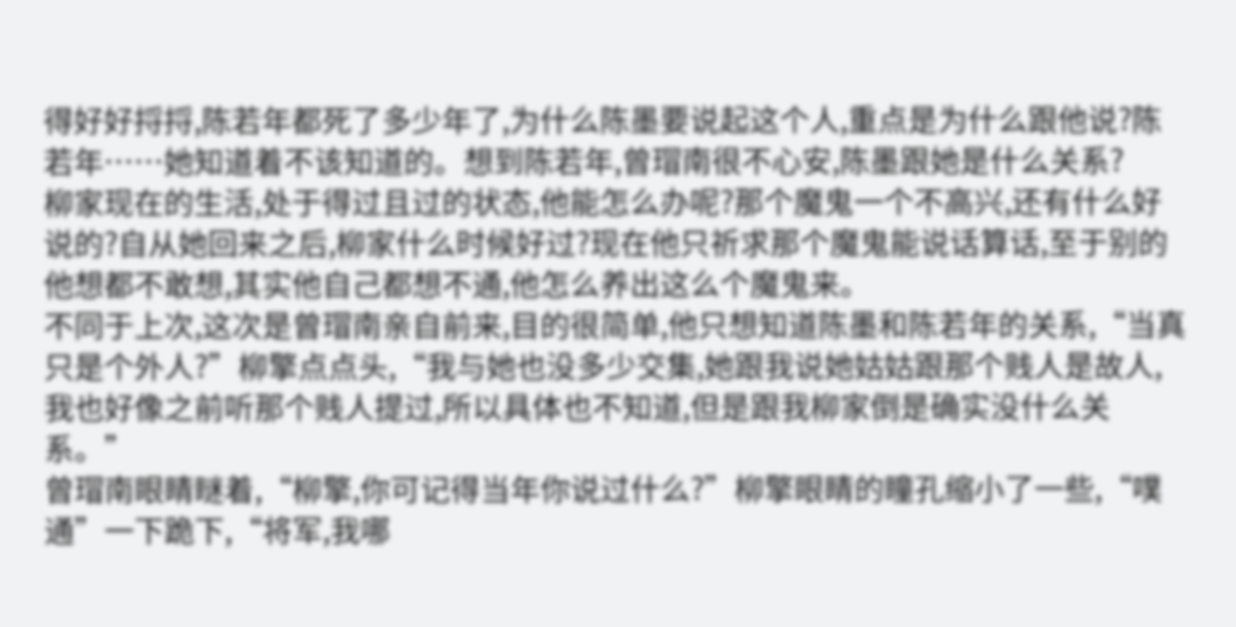得好好捋捋,陈若年都死了多少年了,为什么陈墨要说起这个人,重点是为什么跟他说?陈若年……她知道着不该知道的。想到陈若年,曾瑁南很不心安,陈墨跟她是什么关系?
柳家现在的生活,处于得过且过的状态,他能怎么办呢?那个魔鬼一个不高兴,还有什么好说的?自从她回来之后,柳家什么时候好过?现在他只祈求那个魔鬼能说话算话,至于别的他想都不敢想,其实他自己都想不通,他怎么养出这么个魔鬼来。
不同于上次,这次是曾瑁南亲自前来,目的很简单,他只想知道陈墨和陈若年的关系,“当真只是个外人?”柳擎点点头,“我与她也没多少交集,她跟我说她姑姑跟那个贱人是故人,我也好像之前听那个贱人提过,所以具体也不知道,但是跟我柳家倒是确实没什么关系。”
曾瑁南眼睛瞇着,“柳擎,你可记得当年你说过什么?”柳擎眼睛的瞳孔缩小了一些,“噗通”一下跪下,“将军,我哪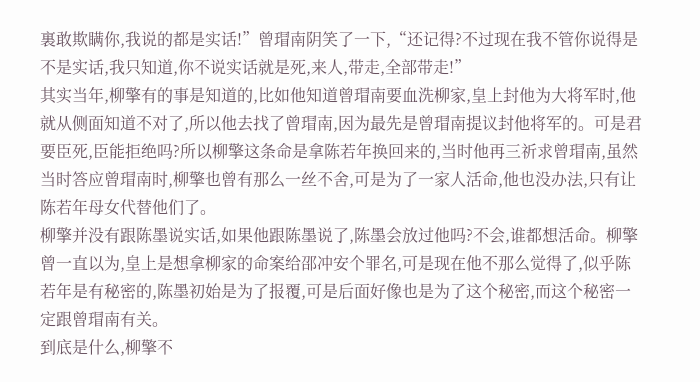裏敢欺瞒你,我说的都是实话!”曾瑁南阴笑了一下,“还记得?不过现在我不管你说得是不是实话,我只知道,你不说实话就是死,来人,带走,全部带走!”
其实当年,柳擎有的事是知道的,比如他知道曾瑁南要血洗柳家,皇上封他为大将军时,他就从侧面知道不对了,所以他去找了曾瑁南,因为最先是曾瑁南提议封他将军的。可是君要臣死,臣能拒绝吗?所以柳擎这条命是拿陈若年换回来的,当时他再三祈求曾瑁南,虽然当时答应曾瑁南时,柳擎也曾有那么一丝不舍,可是为了一家人活命,他也没办法,只有让陈若年母女代替他们了。
柳擎并没有跟陈墨说实话,如果他跟陈墨说了,陈墨会放过他吗?不会,谁都想活命。柳擎曾一直以为,皇上是想拿柳家的命案给邵冲安个罪名,可是现在他不那么觉得了,似乎陈若年是有秘密的,陈墨初始是为了报覆,可是后面好像也是为了这个秘密,而这个秘密一定跟曾瑁南有关。
到底是什么,柳擎不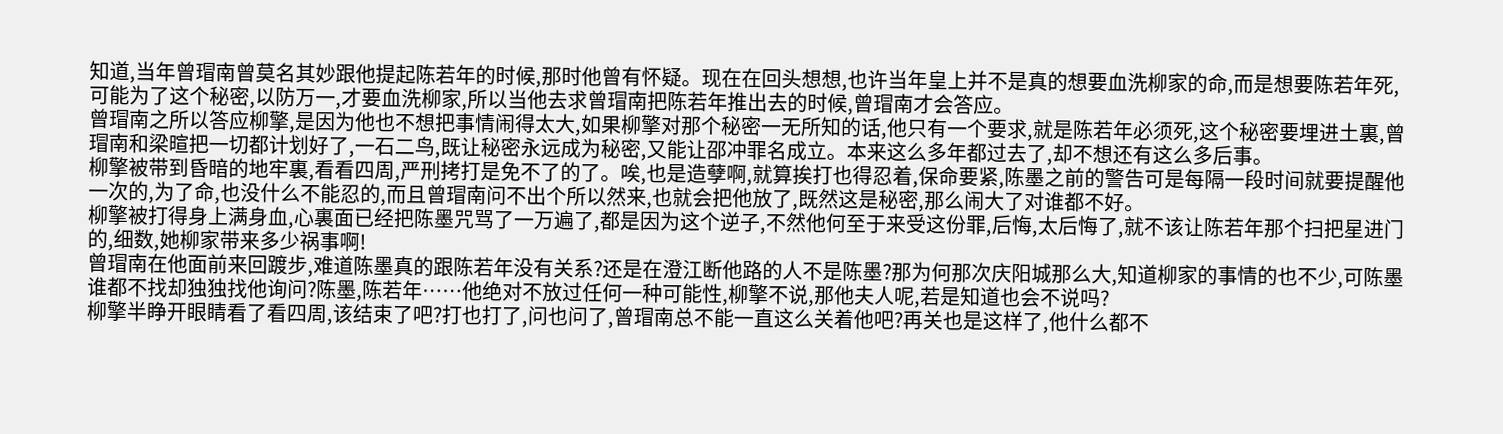知道,当年曾瑁南曾莫名其妙跟他提起陈若年的时候,那时他曾有怀疑。现在在回头想想,也许当年皇上并不是真的想要血洗柳家的命,而是想要陈若年死,可能为了这个秘密,以防万一,才要血洗柳家,所以当他去求曾瑁南把陈若年推出去的时候,曾瑁南才会答应。
曾瑁南之所以答应柳擎,是因为他也不想把事情闹得太大,如果柳擎对那个秘密一无所知的话,他只有一个要求,就是陈若年必须死,这个秘密要埋进土裏,曾瑁南和梁暄把一切都计划好了,一石二鸟,既让秘密永远成为秘密,又能让邵冲罪名成立。本来这么多年都过去了,却不想还有这么多后事。
柳擎被带到昏暗的地牢裏,看看四周,严刑拷打是免不了的了。唉,也是造孽啊,就算挨打也得忍着,保命要紧,陈墨之前的警告可是每隔一段时间就要提醒他一次的,为了命,也没什么不能忍的,而且曾瑁南问不出个所以然来,也就会把他放了,既然这是秘密,那么闹大了对谁都不好。
柳擎被打得身上满身血,心裏面已经把陈墨咒骂了一万遍了,都是因为这个逆子,不然他何至于来受这份罪,后悔,太后悔了,就不该让陈若年那个扫把星进门的,细数,她柳家带来多少祸事啊!
曾瑁南在他面前来回踱步,难道陈墨真的跟陈若年没有关系?还是在澄江断他路的人不是陈墨?那为何那次庆阳城那么大,知道柳家的事情的也不少,可陈墨谁都不找却独独找他询问?陈墨,陈若年……他绝对不放过任何一种可能性,柳擎不说,那他夫人呢,若是知道也会不说吗?
柳擎半睁开眼睛看了看四周,该结束了吧?打也打了,问也问了,曾瑁南总不能一直这么关着他吧?再关也是这样了,他什么都不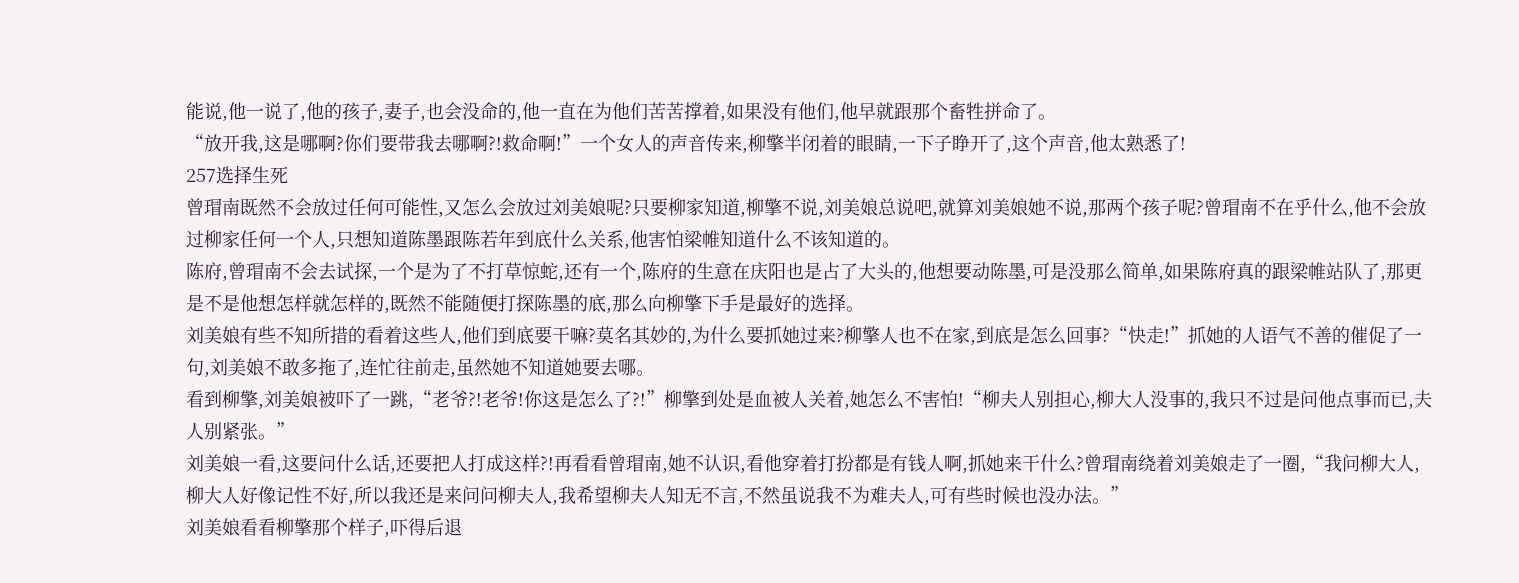能说,他一说了,他的孩子,妻子,也会没命的,他一直在为他们苦苦撑着,如果没有他们,他早就跟那个畜牲拼命了。
“放开我,这是哪啊?你们要带我去哪啊?!救命啊!”一个女人的声音传来,柳擎半闭着的眼睛,一下子睁开了,这个声音,他太熟悉了!
257选择生死
曾瑁南既然不会放过任何可能性,又怎么会放过刘美娘呢?只要柳家知道,柳擎不说,刘美娘总说吧,就算刘美娘她不说,那两个孩子呢?曾瑁南不在乎什么,他不会放过柳家任何一个人,只想知道陈墨跟陈若年到底什么关系,他害怕梁帷知道什么不该知道的。
陈府,曾瑁南不会去试探,一个是为了不打草惊蛇,还有一个,陈府的生意在庆阳也是占了大头的,他想要动陈墨,可是没那么简单,如果陈府真的跟梁帷站队了,那更是不是他想怎样就怎样的,既然不能随便打探陈墨的底,那么向柳擎下手是最好的选择。
刘美娘有些不知所措的看着这些人,他们到底要干嘛?莫名其妙的,为什么要抓她过来?柳擎人也不在家,到底是怎么回事?“快走!”抓她的人语气不善的催促了一句,刘美娘不敢多拖了,连忙往前走,虽然她不知道她要去哪。
看到柳擎,刘美娘被吓了一跳,“老爷?!老爷!你这是怎么了?!”柳擎到处是血被人关着,她怎么不害怕!“柳夫人别担心,柳大人没事的,我只不过是问他点事而已,夫人别紧张。”
刘美娘一看,这要问什么话,还要把人打成这样?!再看看曾瑁南,她不认识,看他穿着打扮都是有钱人啊,抓她来干什么?曾瑁南绕着刘美娘走了一圈,“我问柳大人,柳大人好像记性不好,所以我还是来问问柳夫人,我希望柳夫人知无不言,不然虽说我不为难夫人,可有些时候也没办法。”
刘美娘看看柳擎那个样子,吓得后退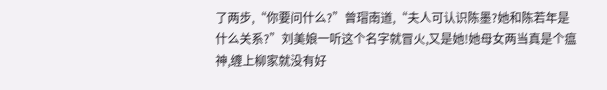了两步,“你要问什么?”曾瑁南道,“夫人可认识陈墨?她和陈若年是什么关系?”刘美娘一听这个名字就冒火,又是她!她母女两当真是个瘟神,缠上柳家就没有好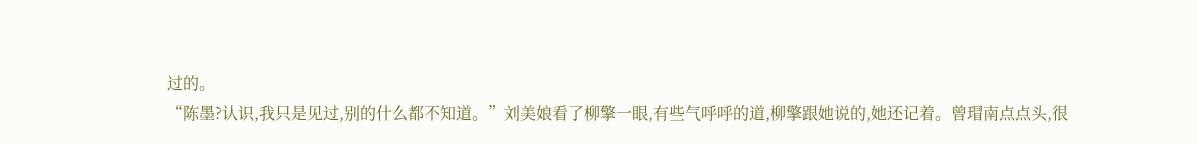过的。
“陈墨?认识,我只是见过,别的什么都不知道。”刘美娘看了柳擎一眼,有些气呼呼的道,柳擎跟她说的,她还记着。曾瑁南点点头,很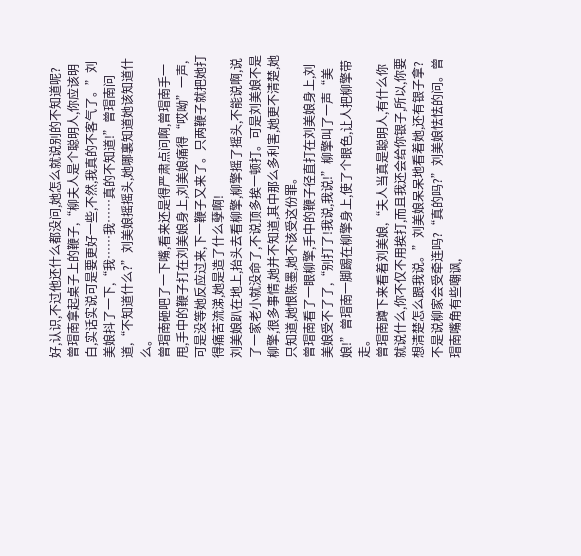好,认识,不过他还什么都没问,她怎么就说别的不知道呢?
曾瑁南拿起桌子上的鞭子,“柳夫人是个聪明人,你应该明白,实话实说可是要更好一些,不然,我真的不客气了。”刘美娘抖了一下,“我……我……真的不知道!”曾瑁南问道,“不知道什么?”刘美娘摇摇头,她哪裏知道她该知道什么。
曾瑁南砸吧了一下嘴,看来还是得严肃点问啊,曾瑁南手一甩,手中的鞭子打在刘美娘身上,刘美娘痛得“哎呦”一声,可是没等她反应过来,下一鞭子又来了。只两鞭子就把她打得痛苦流涕,她是造了什么孽啊!
刘美娘趴在地上,抬头去看柳擎,柳擎摇了摇头,不能说啊,说了一家老小就没命了,不说顶多挨一顿打。可是刘美娘不是柳擎,很多事情,她并不知道,其中那么多利害,她更不清楚,她只知道,她恨陈墨,她不该受这份罪。
曾瑁南看了一眼柳擎,手中的鞭子径直打在刘美娘身上,刘美娘受不了了,“别打了!我说,我说!”柳擎叫了一声“美娘!”曾瑁南一脚踢在柳擎身上,使了个眼色,让人把柳擎带走。
曾瑁南蹲下来看着刘美娘,“夫人当真是聪明人,有什么你就说什么,你不仅不用挨打,而且我还会给你银子,所以,你要想清楚怎么跟我说。”刘美娘呆呆地看着她,还有银子拿?不是说柳家会受牵连吗?“真的吗?”刘美娘怯怯的问。曾瑁南嘴角有些嘲讽,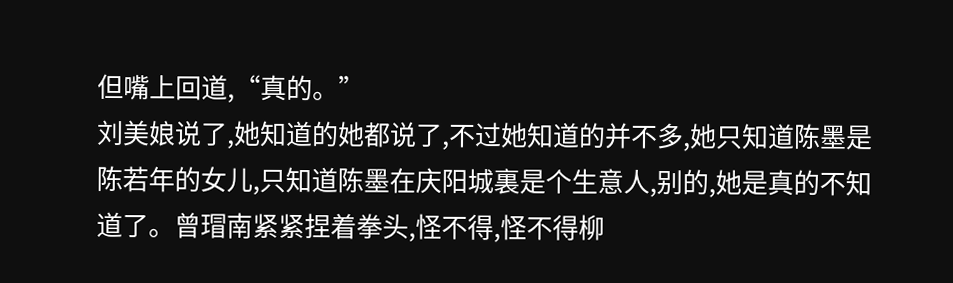但嘴上回道,“真的。”
刘美娘说了,她知道的她都说了,不过她知道的并不多,她只知道陈墨是陈若年的女儿,只知道陈墨在庆阳城裏是个生意人,别的,她是真的不知道了。曾瑁南紧紧捏着拳头,怪不得,怪不得柳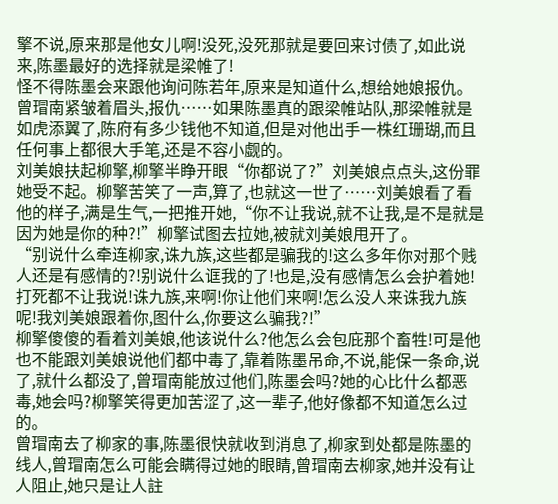擎不说,原来那是他女儿啊!没死,没死那就是要回来讨债了,如此说来,陈墨最好的选择就是梁帷了!
怪不得陈墨会来跟他询问陈若年,原来是知道什么,想给她娘报仇。曾瑁南紧皱着眉头,报仇……如果陈墨真的跟梁帷站队,那梁帷就是如虎添翼了,陈府有多少钱他不知道,但是对他出手一株红珊瑚,而且任何事上都很大手笔,还是不容小觑的。
刘美娘扶起柳擎,柳擎半睁开眼“你都说了?”刘美娘点点头,这份罪她受不起。柳擎苦笑了一声,算了,也就这一世了……刘美娘看了看他的样子,满是生气,一把推开她,“你不让我说,就不让我,是不是就是因为她是你的种?!”柳擎试图去拉她,被就刘美娘甩开了。
“别说什么牵连柳家,诛九族,这些都是骗我的!这么多年你对那个贱人还是有感情的?!别说什么诓我的了!也是,没有感情怎么会护着她!打死都不让我说!诛九族,来啊!你让他们来啊!怎么没人来诛我九族呢!我刘美娘跟着你,图什么,你要这么骗我?!”
柳擎傻傻的看着刘美娘,他该说什么?他怎么会包庇那个畜牲!可是他也不能跟刘美娘说他们都中毒了,靠着陈墨吊命,不说,能保一条命,说了,就什么都没了,曾瑁南能放过他们,陈墨会吗?她的心比什么都恶毒,她会吗?柳擎笑得更加苦涩了,这一辈子,他好像都不知道怎么过的。
曾瑁南去了柳家的事,陈墨很快就收到消息了,柳家到处都是陈墨的线人,曾瑁南怎么可能会瞒得过她的眼睛,曾瑁南去柳家,她并没有让人阻止,她只是让人註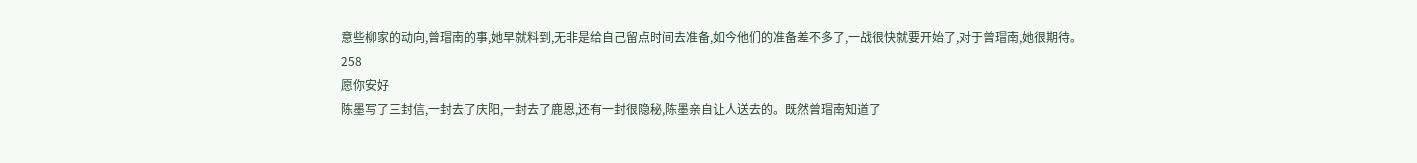意些柳家的动向,曾瑁南的事,她早就料到,无非是给自己留点时间去准备,如今他们的准备差不多了,一战很快就要开始了,对于曾瑁南,她很期待。
258
愿你安好
陈墨写了三封信,一封去了庆阳,一封去了鹿恩,还有一封很隐秘,陈墨亲自让人送去的。既然曾瑁南知道了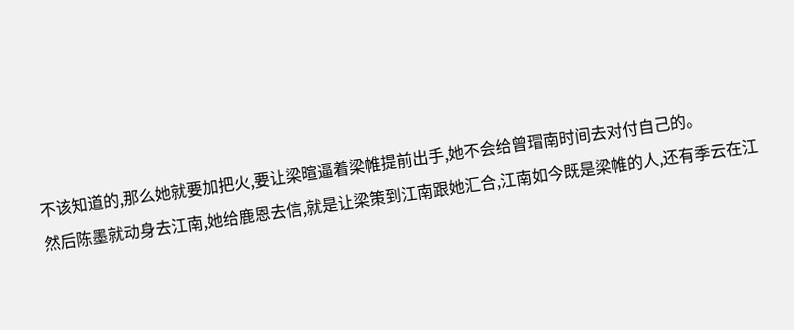不该知道的,那么她就要加把火,要让梁暄逼着梁帷提前出手,她不会给曾瑁南时间去对付自己的。
然后陈墨就动身去江南,她给鹿恩去信,就是让梁策到江南跟她汇合,江南如今既是梁帷的人,还有季云在江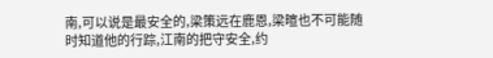南,可以说是最安全的,梁策远在鹿恩,梁暄也不可能随时知道他的行踪,江南的把守安全,约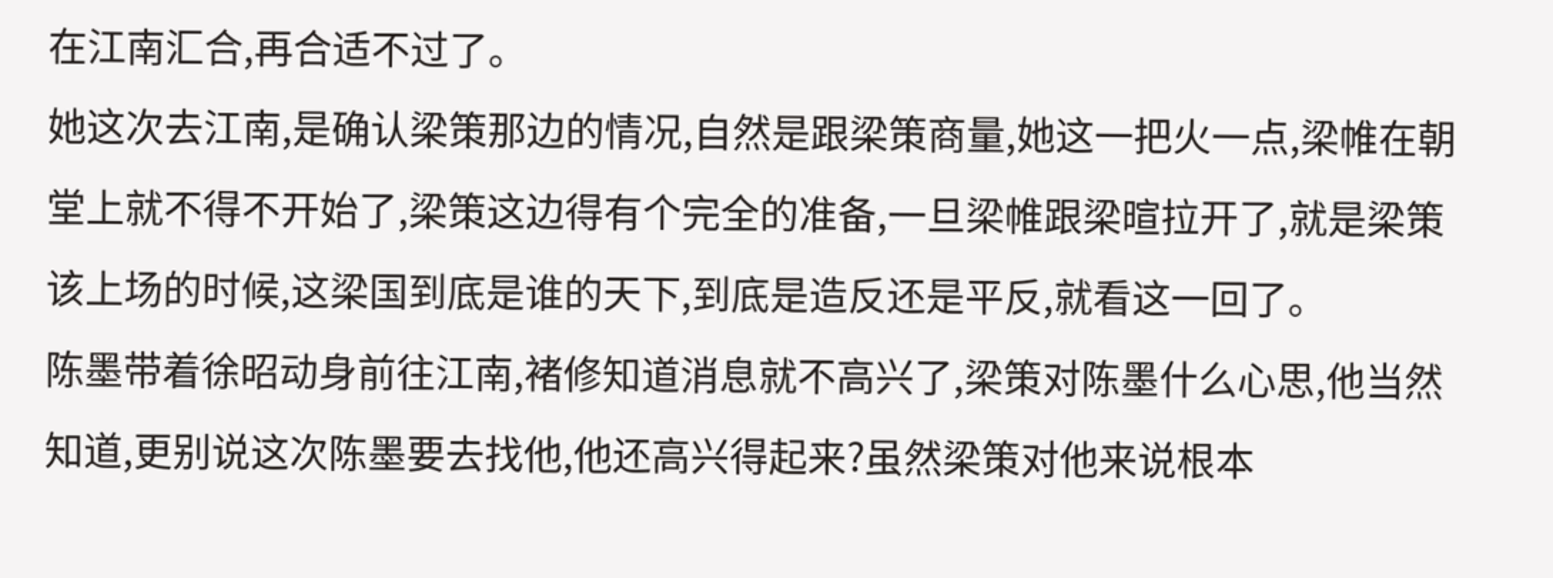在江南汇合,再合适不过了。
她这次去江南,是确认梁策那边的情况,自然是跟梁策商量,她这一把火一点,梁帷在朝堂上就不得不开始了,梁策这边得有个完全的准备,一旦梁帷跟梁暄拉开了,就是梁策该上场的时候,这梁国到底是谁的天下,到底是造反还是平反,就看这一回了。
陈墨带着徐昭动身前往江南,褚修知道消息就不高兴了,梁策对陈墨什么心思,他当然知道,更别说这次陈墨要去找他,他还高兴得起来?虽然梁策对他来说根本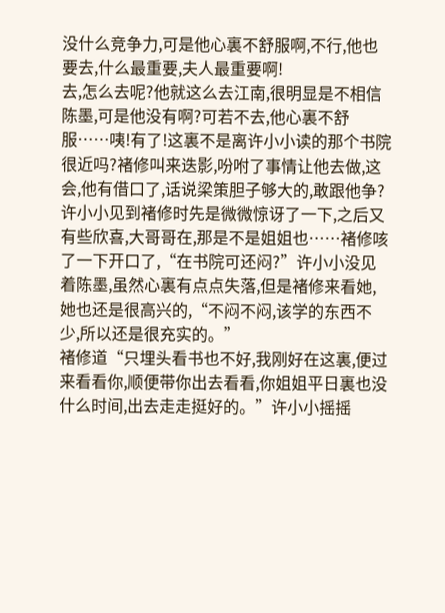没什么竞争力,可是他心裏不舒服啊,不行,他也要去,什么最重要,夫人最重要啊!
去,怎么去呢?他就这么去江南,很明显是不相信陈墨,可是他没有啊?可若不去,他心裏不舒服……咦!有了!这裏不是离许小小读的那个书院很近吗?褚修叫来迭影,吩咐了事情让他去做,这会,他有借口了,话说梁策胆子够大的,敢跟他争?
许小小见到褚修时先是微微惊讶了一下,之后又有些欣喜,大哥哥在,那是不是姐姐也……褚修咳了一下开口了,“在书院可还闷?”许小小没见着陈墨,虽然心裏有点点失落,但是褚修来看她,她也还是很高兴的,“不闷不闷,该学的东西不少,所以还是很充实的。”
褚修道“只埋头看书也不好,我刚好在这裏,便过来看看你,顺便带你出去看看,你姐姐平日裏也没什么时间,出去走走挺好的。”许小小摇摇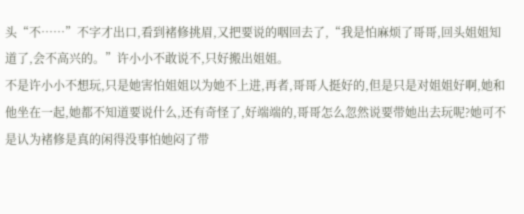头“不……”不字才出口,看到褚修挑眉,又把要说的咽回去了,“我是怕麻烦了哥哥,回头姐姐知道了,会不高兴的。”许小小不敢说不,只好搬出姐姐。
不是许小小不想玩,只是她害怕姐姐以为她不上进,再者,哥哥人挺好的,但是只是对姐姐好啊,她和他坐在一起,她都不知道要说什么,还有奇怪了,好端端的,哥哥怎么忽然说要带她出去玩呢?她可不是认为褚修是真的闲得没事怕她闷了带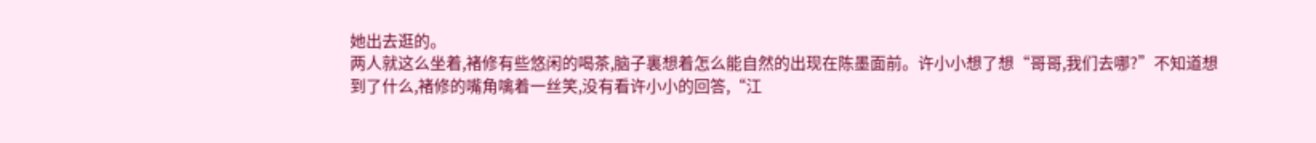她出去逛的。
两人就这么坐着,褚修有些悠闲的喝茶,脑子裏想着怎么能自然的出现在陈墨面前。许小小想了想“哥哥,我们去哪?”不知道想到了什么,褚修的嘴角噙着一丝笑,没有看许小小的回答,“江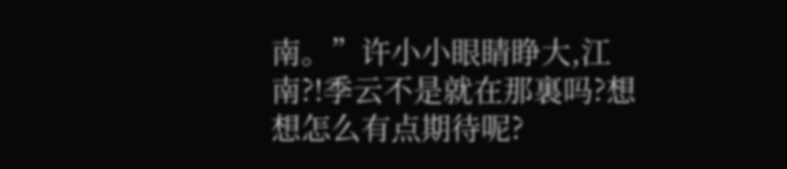南。”许小小眼睛睁大,江南?!季云不是就在那裏吗?想想怎么有点期待呢?